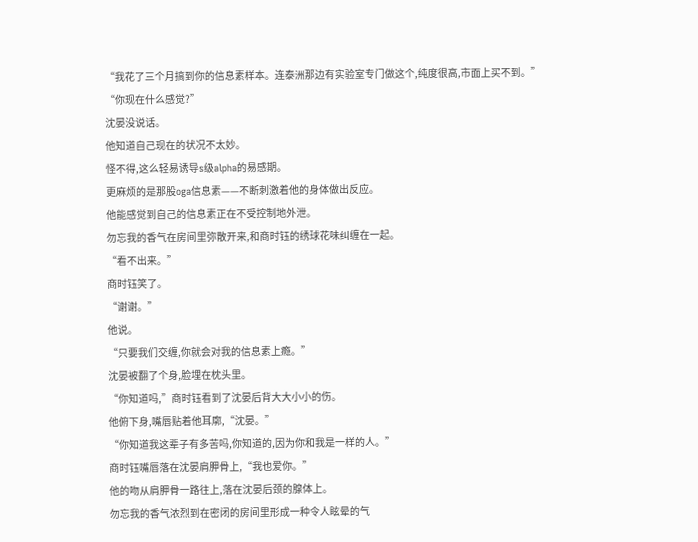“我花了三个月搞到你的信息素样本。连泰洲那边有实验室专门做这个,纯度很高,市面上买不到。”
“你现在什么感觉?”
沈晏没说话。
他知道自己现在的状况不太妙。
怪不得,这么轻易诱导s级alpha的易感期。
更麻烦的是那股oga信息素——不断刺激着他的身体做出反应。
他能感觉到自己的信息素正在不受控制地外泄。
勿忘我的香气在房间里弥散开来,和商时钰的绣球花味纠缠在一起。
“看不出来。”
商时钰笑了。
“谢谢。”
他说。
“只要我们交缠,你就会对我的信息素上瘾。”
沈晏被翻了个身,脸埋在枕头里。
“你知道吗,”商时钰看到了沈晏后背大大小小的伤。
他俯下身,嘴唇贴着他耳廓,“沈晏。”
“你知道我这辈子有多苦吗,你知道的,因为你和我是一样的人。”
商时钰嘴唇落在沈晏肩胛骨上,“我也爱你。”
他的吻从肩胛骨一路往上,落在沈晏后颈的腺体上。
勿忘我的香气浓烈到在密闭的房间里形成一种令人眩晕的气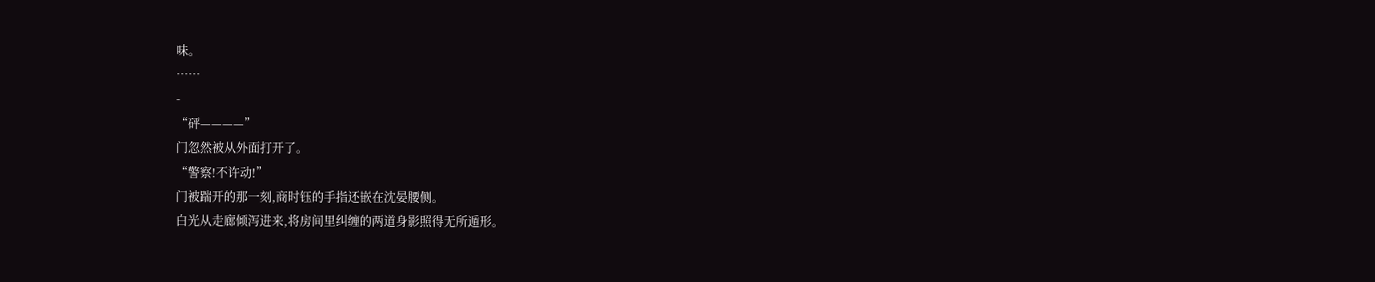味。
……
-
“砰————”
门忽然被从外面打开了。
“警察!不许动!”
门被踹开的那一刻,商时钰的手指还嵌在沈晏腰侧。
白光从走廊倾泻进来,将房间里纠缠的两道身影照得无所遁形。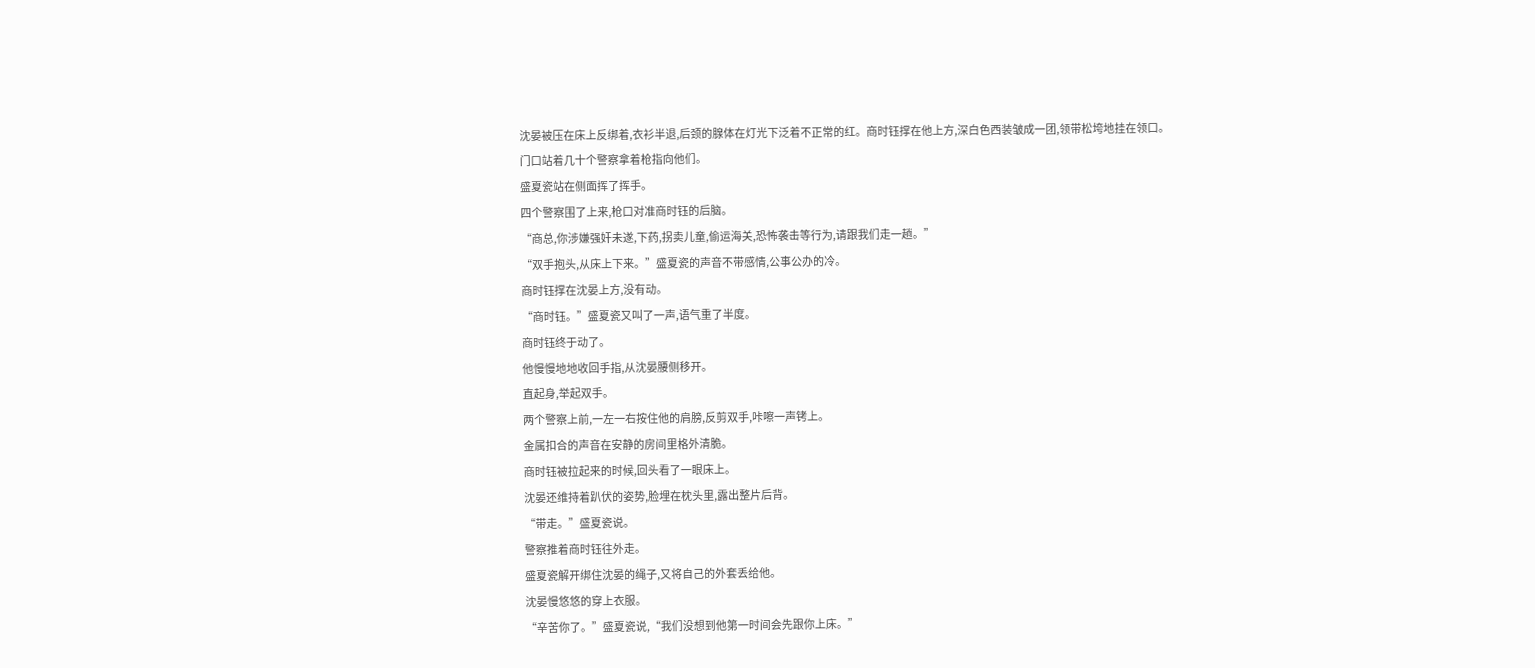沈晏被压在床上反绑着,衣衫半退,后颈的腺体在灯光下泛着不正常的红。商时钰撑在他上方,深白色西装皱成一团,领带松垮地挂在领口。
门口站着几十个警察拿着枪指向他们。
盛夏瓷站在侧面挥了挥手。
四个警察围了上来,枪口对准商时钰的后脑。
“商总,你涉嫌强奸未遂,下药,拐卖儿童,偷运海关,恐怖袭击等行为,请跟我们走一趟。”
“双手抱头,从床上下来。”盛夏瓷的声音不带感情,公事公办的冷。
商时钰撑在沈晏上方,没有动。
“商时钰。”盛夏瓷又叫了一声,语气重了半度。
商时钰终于动了。
他慢慢地地收回手指,从沈晏腰侧移开。
直起身,举起双手。
两个警察上前,一左一右按住他的肩膀,反剪双手,咔嚓一声铐上。
金属扣合的声音在安静的房间里格外清脆。
商时钰被拉起来的时候,回头看了一眼床上。
沈晏还维持着趴伏的姿势,脸埋在枕头里,露出整片后背。
“带走。”盛夏瓷说。
警察推着商时钰往外走。
盛夏瓷解开绑住沈晏的绳子,又将自己的外套丢给他。
沈晏慢悠悠的穿上衣服。
“辛苦你了。”盛夏瓷说,“我们没想到他第一时间会先跟你上床。”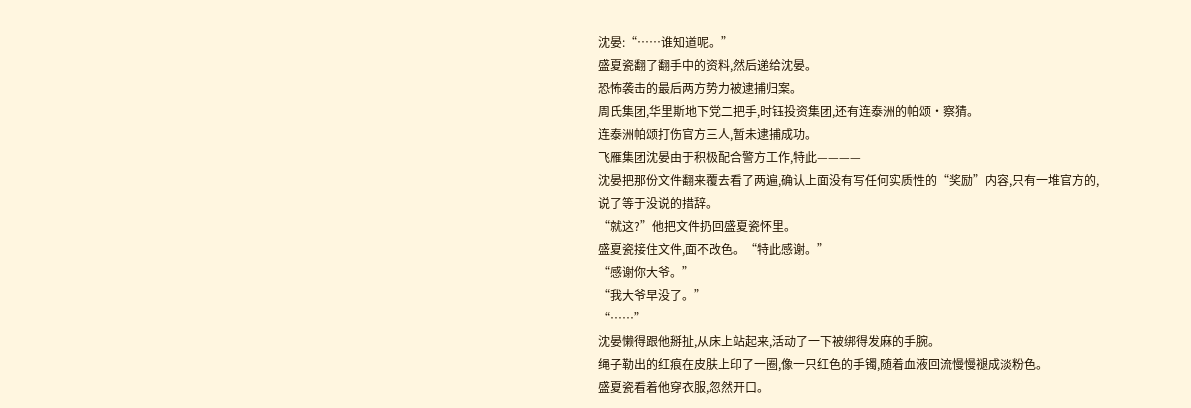沈晏:“……谁知道呢。”
盛夏瓷翻了翻手中的资料,然后递给沈晏。
恐怖袭击的最后两方势力被逮捕归案。
周氏集团,华里斯地下党二把手,时钰投资集团,还有连泰洲的帕颂·察猜。
连泰洲帕颂打伤官方三人,暂未逮捕成功。
飞雁集团沈晏由于积极配合警方工作,特此————
沈晏把那份文件翻来覆去看了两遍,确认上面没有写任何实质性的“奖励”内容,只有一堆官方的,说了等于没说的措辞。
“就这?”他把文件扔回盛夏瓷怀里。
盛夏瓷接住文件,面不改色。“特此感谢。”
“感谢你大爷。”
“我大爷早没了。”
“……”
沈晏懒得跟他掰扯,从床上站起来,活动了一下被绑得发麻的手腕。
绳子勒出的红痕在皮肤上印了一圈,像一只红色的手镯,随着血液回流慢慢褪成淡粉色。
盛夏瓷看着他穿衣服,忽然开口。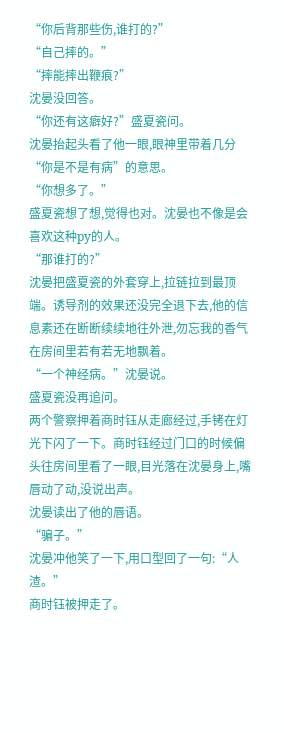“你后背那些伤,谁打的?”
“自己摔的。”
“摔能摔出鞭痕?”
沈晏没回答。
“你还有这癖好?”盛夏瓷问。
沈晏抬起头看了他一眼,眼神里带着几分“你是不是有病”的意思。
“你想多了。”
盛夏瓷想了想,觉得也对。沈晏也不像是会喜欢这种py的人。
“那谁打的?”
沈晏把盛夏瓷的外套穿上,拉链拉到最顶端。诱导剂的效果还没完全退下去,他的信息素还在断断续续地往外泄,勿忘我的香气在房间里若有若无地飘着。
“一个神经病。”沈晏说。
盛夏瓷没再追问。
两个警察押着商时钰从走廊经过,手铐在灯光下闪了一下。商时钰经过门口的时候偏头往房间里看了一眼,目光落在沈晏身上,嘴唇动了动,没说出声。
沈晏读出了他的唇语。
“骗子。”
沈晏冲他笑了一下,用口型回了一句:“人渣。”
商时钰被押走了。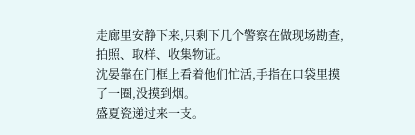走廊里安静下来,只剩下几个警察在做现场勘查,拍照、取样、收集物证。
沈晏靠在门框上看着他们忙活,手指在口袋里摸了一圈,没摸到烟。
盛夏瓷递过来一支。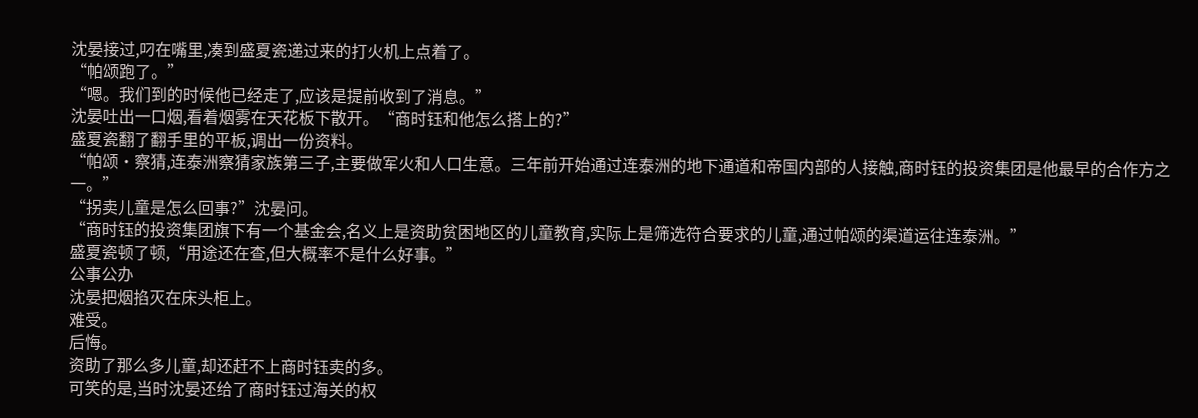沈晏接过,叼在嘴里,凑到盛夏瓷递过来的打火机上点着了。
“帕颂跑了。”
“嗯。我们到的时候他已经走了,应该是提前收到了消息。”
沈晏吐出一口烟,看着烟雾在天花板下散开。“商时钰和他怎么搭上的?”
盛夏瓷翻了翻手里的平板,调出一份资料。
“帕颂·察猜,连泰洲察猜家族第三子,主要做军火和人口生意。三年前开始通过连泰洲的地下通道和帝国内部的人接触,商时钰的投资集团是他最早的合作方之一。”
“拐卖儿童是怎么回事?”沈晏问。
“商时钰的投资集团旗下有一个基金会,名义上是资助贫困地区的儿童教育,实际上是筛选符合要求的儿童,通过帕颂的渠道运往连泰洲。”
盛夏瓷顿了顿,“用途还在查,但大概率不是什么好事。”
公事公办
沈晏把烟掐灭在床头柜上。
难受。
后悔。
资助了那么多儿童,却还赶不上商时钰卖的多。
可笑的是,当时沈晏还给了商时钰过海关的权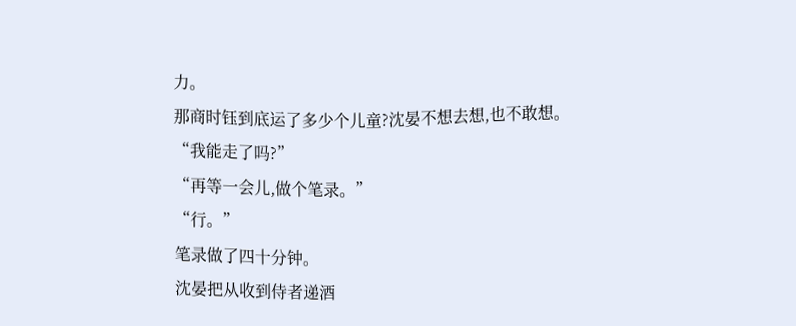力。
那商时钰到底运了多少个儿童?沈晏不想去想,也不敢想。
“我能走了吗?”
“再等一会儿,做个笔录。”
“行。”
笔录做了四十分钟。
沈晏把从收到侍者递酒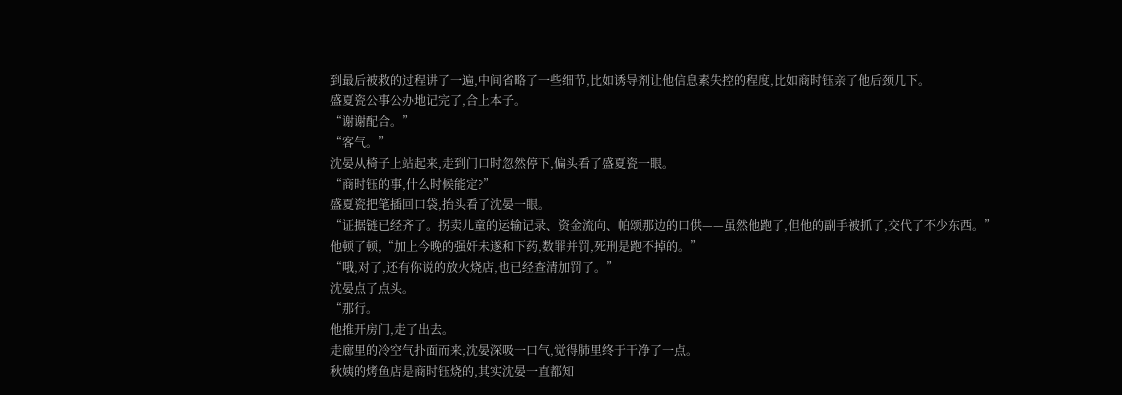到最后被救的过程讲了一遍,中间省略了一些细节,比如诱导剂让他信息素失控的程度,比如商时钰亲了他后颈几下。
盛夏瓷公事公办地记完了,合上本子。
“谢谢配合。”
“客气。”
沈晏从椅子上站起来,走到门口时忽然停下,偏头看了盛夏瓷一眼。
“商时钰的事,什么时候能定?”
盛夏瓷把笔插回口袋,抬头看了沈晏一眼。
“证据链已经齐了。拐卖儿童的运输记录、资金流向、帕颂那边的口供——虽然他跑了,但他的副手被抓了,交代了不少东西。”
他顿了顿,“加上今晚的强奸未遂和下药,数罪并罚,死刑是跑不掉的。”
“哦,对了,还有你说的放火烧店,也已经查清加罚了。”
沈晏点了点头。
“那行。
他推开房门,走了出去。
走廊里的冷空气扑面而来,沈晏深吸一口气,觉得肺里终于干净了一点。
秋姨的烤鱼店是商时钰烧的,其实沈晏一直都知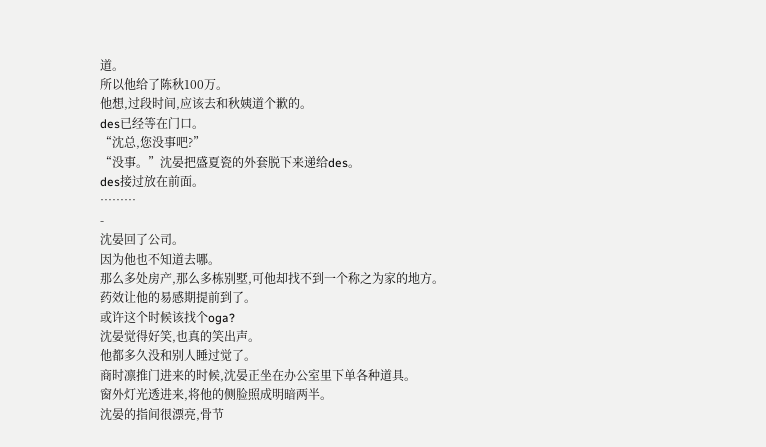道。
所以他给了陈秋100万。
他想,过段时间,应该去和秋姨道个歉的。
des已经等在门口。
“沈总,您没事吧?”
“没事。”沈晏把盛夏瓷的外套脱下来递给des。
des接过放在前面。
………
-
沈晏回了公司。
因为他也不知道去哪。
那么多处房产,那么多栋别墅,可他却找不到一个称之为家的地方。
药效让他的易感期提前到了。
或许这个时候该找个oga?
沈晏觉得好笑,也真的笑出声。
他都多久没和别人睡过觉了。
商时凛推门进来的时候,沈晏正坐在办公室里下单各种道具。
窗外灯光透进来,将他的侧脸照成明暗两半。
沈晏的指间很漂亮,骨节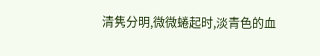清隽分明,微微蜷起时,淡青色的血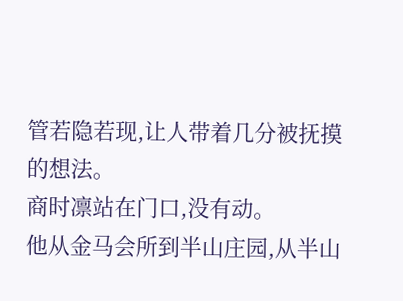管若隐若现,让人带着几分被抚摸的想法。
商时凛站在门口,没有动。
他从金马会所到半山庄园,从半山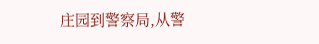庄园到警察局,从警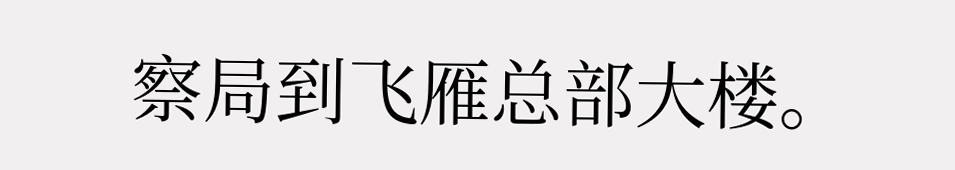察局到飞雁总部大楼。